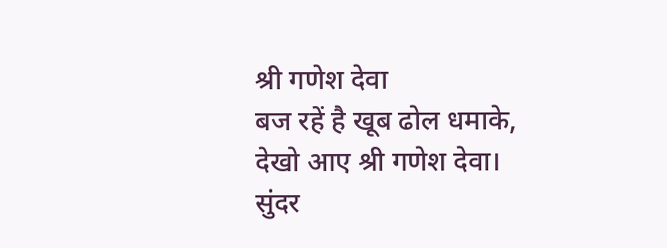श्री गणेश देवा
बज रहें है खूब ढोल धमाके,
देखो आए श्री गणेश देवा।
सुंदर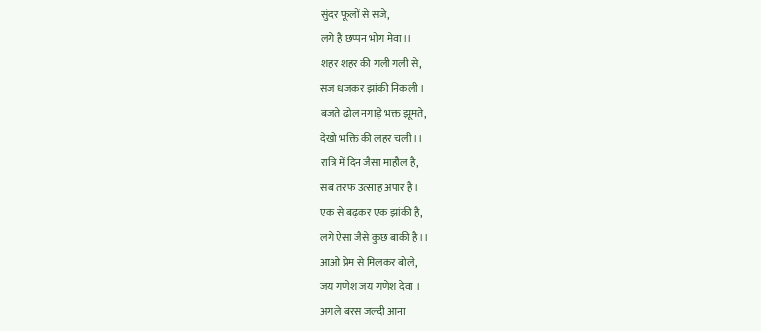सुंदर फूलों से सजे,
लगे है छप्पन भोग मेवा।।
शहर शहर की गली गली से,
सज धजकर झांकी निकली ।
बजते ढोल नगाड़े भक्त झूमते,
देखो भक्ति की लहर चली।।
रात्रि में दिन जैसा माहौल है,
सब तरफ उत्साह अपार है।
एक से बढ़कर एक झांकी है,
लगे ऐसा जैसे कुछ बाकी है।।
आओ प्रेम से मिलकर बोले,
जय गणेश जय गणेश देवा ।
अगले बरस जल्दी आना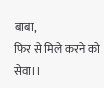बाबा,
फिर से मिले करने को सेवा।।